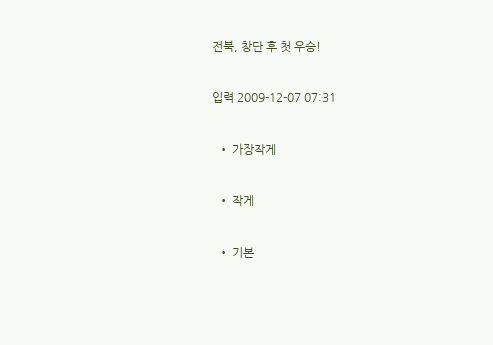전북, 창단 후 첫 우승!

입력 2009-12-07 07:31

  • 가장작게

  • 작게

  • 기본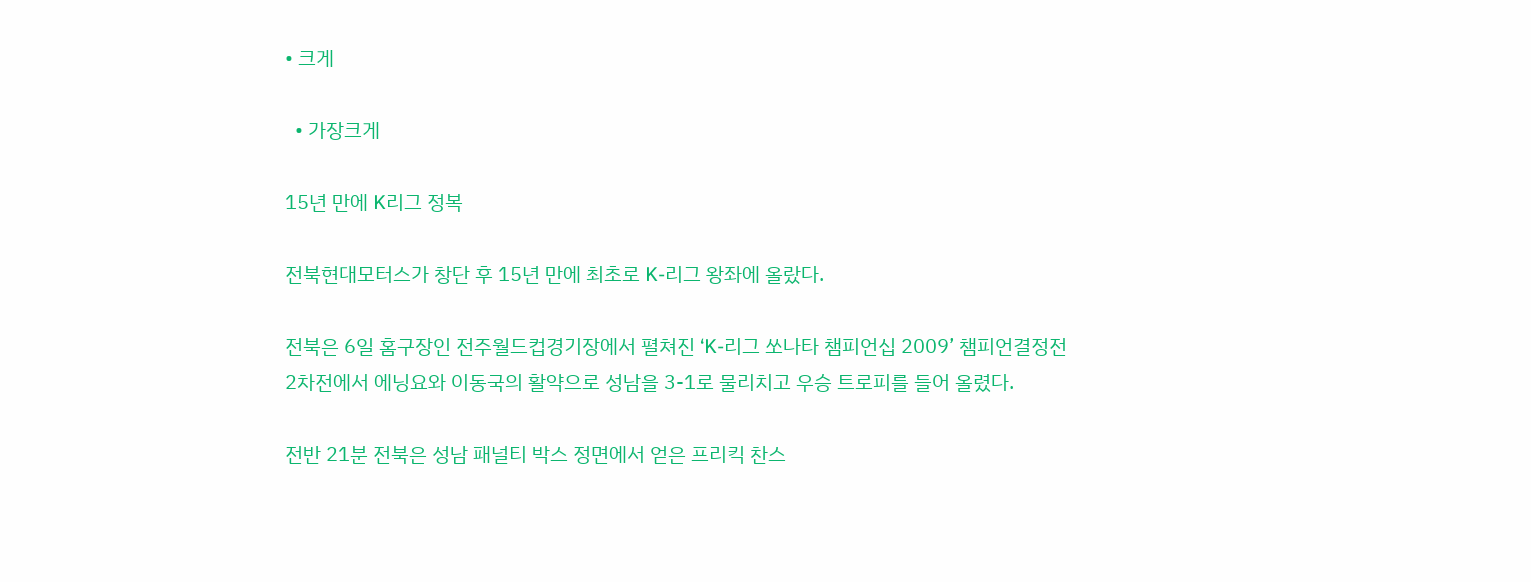• 크게

  • 가장크게

15년 만에 K리그 정복

전북현대모터스가 창단 후 15년 만에 최초로 K-리그 왕좌에 올랐다.

전북은 6일 홈구장인 전주월드컵경기장에서 펼쳐진 ‘K-리그 쏘나타 챔피언십 2009’ 챔피언결정전 2차전에서 에닝요와 이동국의 활약으로 성남을 3-1로 물리치고 우승 트로피를 들어 올렸다.

전반 21분 전북은 성남 패널티 박스 정면에서 얻은 프리킥 찬스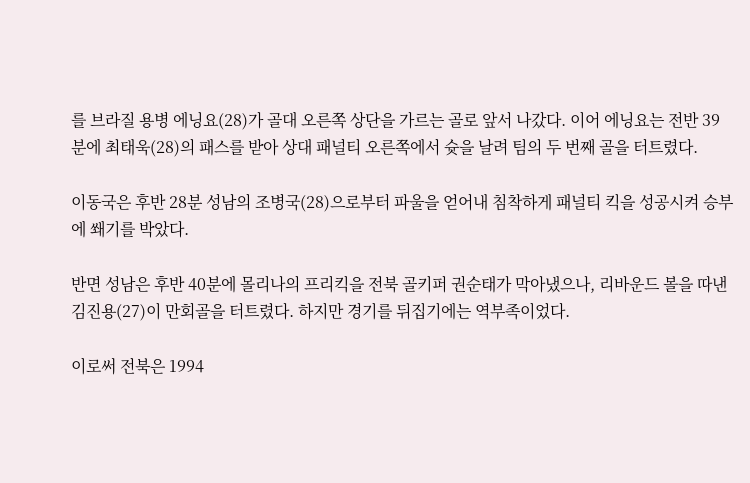를 브라질 용병 에닝요(28)가 골대 오른쪽 상단을 가르는 골로 앞서 나갔다. 이어 에닝요는 전반 39분에 최태욱(28)의 패스를 받아 상대 패널티 오른쪽에서 슛을 날려 팀의 두 번째 골을 터트렸다.

이동국은 후반 28분 성남의 조병국(28)으로부터 파울을 얻어내 침착하게 패널티 킥을 성공시켜 승부에 쐐기를 박았다.

반면 성남은 후반 40분에 몰리나의 프리킥을 전북 골키퍼 권순태가 막아냈으나, 리바운드 볼을 따낸 김진용(27)이 만회골을 터트렸다. 하지만 경기를 뒤집기에는 역부족이었다.

이로써 전북은 1994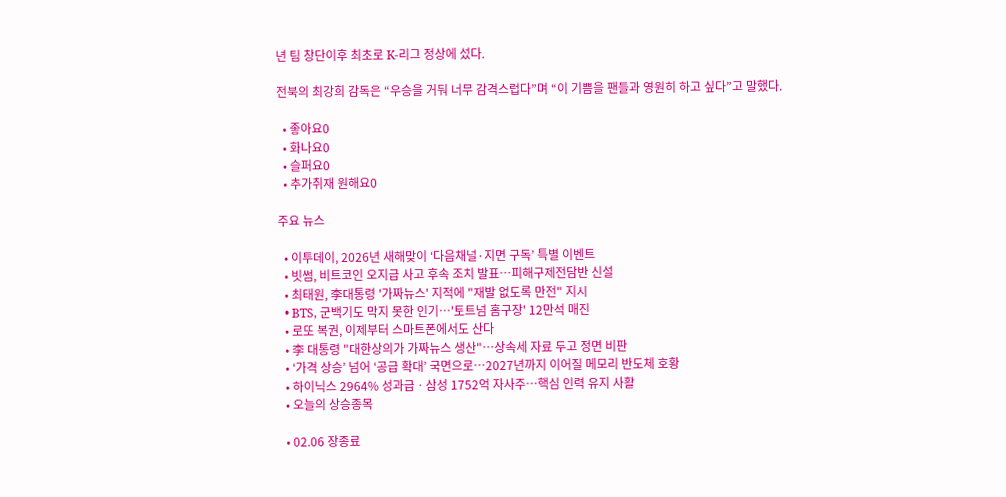년 팀 창단이후 최초로 K-리그 정상에 섰다.

전북의 최강희 감독은 “우승을 거둬 너무 감격스럽다”며 “이 기쁨을 팬들과 영원히 하고 싶다”고 말했다.

  • 좋아요0
  • 화나요0
  • 슬퍼요0
  • 추가취재 원해요0

주요 뉴스

  • 이투데이, 2026년 새해맞이 ‘다음채널·지면 구독’ 특별 이벤트
  • 빗썸, 비트코인 오지급 사고 후속 조치 발표…피해구제전담반 신설
  • 최태원, 李대통령 '가짜뉴스' 지적에 "재발 없도록 만전" 지시
  • BTS, 군백기도 막지 못한 인기⋯'토트넘 홈구장' 12만석 매진
  • 로또 복권, 이제부터 스마트폰에서도 산다
  • 李 대통령 "대한상의가 가짜뉴스 생산"…상속세 자료 두고 정면 비판
  • ‘가격 상승’ 넘어 ‘공급 확대’ 국면으로…2027년까지 이어질 메모리 반도체 호황
  • 하이닉스 2964% 성과급ㆍ삼성 1752억 자사주⋯핵심 인력 유지 사활
  • 오늘의 상승종목

  • 02.06 장종료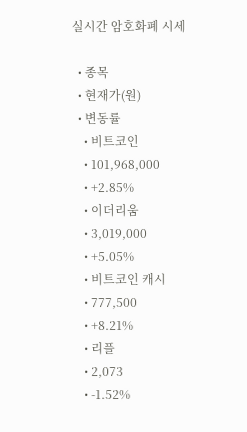실시간 암호화폐 시세

  • 종목
  • 현재가(원)
  • 변동률
    • 비트코인
    • 101,968,000
    • +2.85%
    • 이더리움
    • 3,019,000
    • +5.05%
    • 비트코인 캐시
    • 777,500
    • +8.21%
    • 리플
    • 2,073
    • -1.52%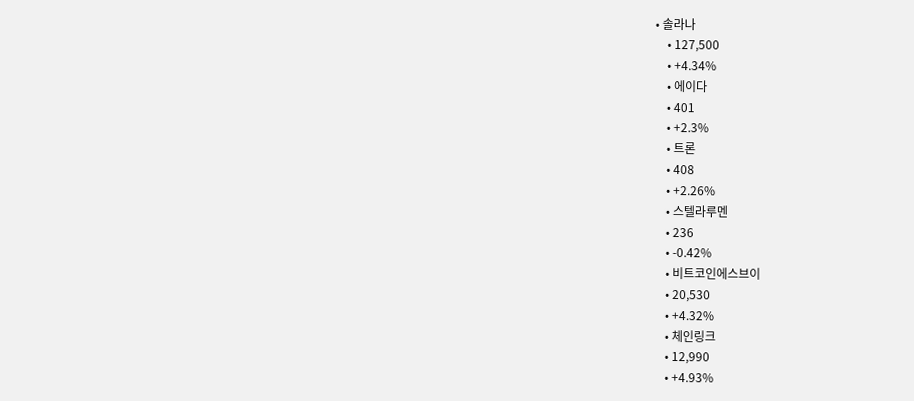• 솔라나
    • 127,500
    • +4.34%
    • 에이다
    • 401
    • +2.3%
    • 트론
    • 408
    • +2.26%
    • 스텔라루멘
    • 236
    • -0.42%
    • 비트코인에스브이
    • 20,530
    • +4.32%
    • 체인링크
    • 12,990
    • +4.93%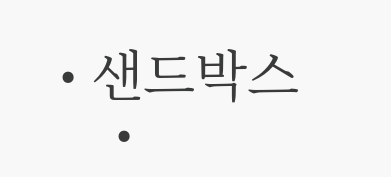• 샌드박스
    •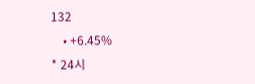132
    • +6.45%
* 24시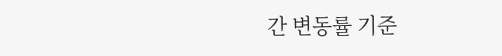간 변동률 기준